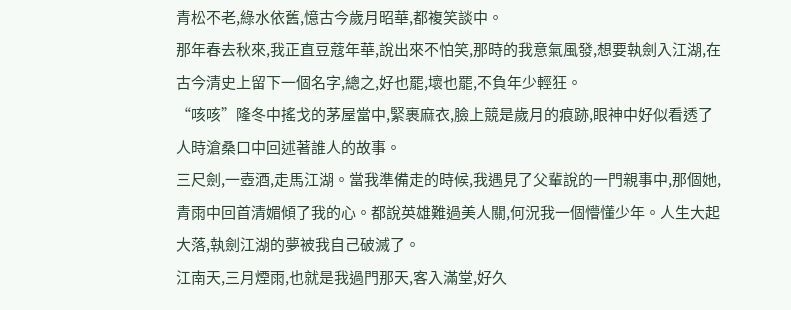青松不老,綠水依舊,憶古今歲月昭華,都複笑談中。
那年春去秋來,我正直豆蔻年華,說出來不怕笑,那時的我意氣風發,想要執劍入江湖,在古今清史上留下一個名字,總之,好也罷,壞也罷,不負年少輕狂。
“咳咳”隆冬中搖戈的茅屋當中,緊裹麻衣,臉上競是歲月的痕跡,眼神中好似看透了人時滄桑口中回述著誰人的故事。
三尺劍,一壺酒,走馬江湖。當我準備走的時候,我遇見了父輩說的一門親事中,那個她,青雨中回首清媚傾了我的心。都說英雄難過美人關,何況我一個懵懂少年。人生大起大落,執劍江湖的夢被我自己破滅了。
江南天,三月煙雨,也就是我過門那天,客入滿堂,好久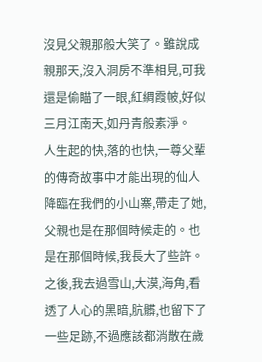沒見父親那般大笑了。雖說成親那天,沒入洞房不準相見,可我還是偷瞄了一眼,紅綢霞帔,好似三月江南天,如丹青般素淨。
人生起的快,落的也快,一尊父輩的傳奇故事中才能出現的仙人降臨在我們的小山寨,帶走了她,父親也是在那個時候走的。也是在那個時候,我長大了些許。之後,我去過雪山,大漠,海角,看透了人心的黑暗,肮髒,也留下了一些足跡,不過應該都消散在歲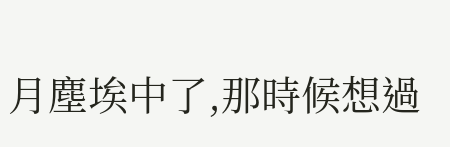月塵埃中了,那時候想過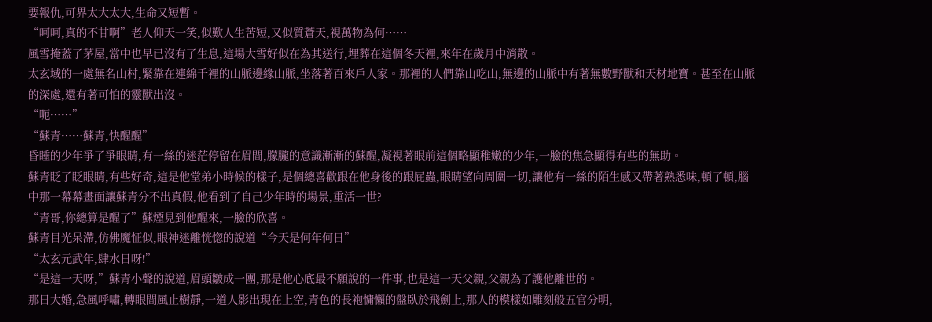要報仇,可界太大太大,生命又短暫。
“呵呵,真的不甘啊”老人仰天一笑,似歎人生苦短,又似質蒼天,視萬物為何……
風雪掩蓋了茅屋,當中也早已沒有了生息,這場大雪好似在為其送行,埋葬在這個冬天裡,來年在歲月中消散。
太玄域的一處無名山村,緊靠在連綿千裡的山脈邊緣山脈,坐落著百來戶人家。那裡的人們靠山吃山,無邊的山脈中有著無數野獸和天材地寶。甚至在山脈的深處,還有著可怕的靈獸出沒。
“呃……”
“蘇青……蘇青,快醒醒”
昏睡的少年爭了爭眼睛,有一絲的迷茫停留在眉間,朦朧的意識漸漸的蘇醒,凝視著眼前這個略顯稚嫩的少年,一臉的焦急顯得有些的無助。
蘇青眨了眨眼睛,有些好奇,這是他堂弟小時候的樣子,是個總喜歡跟在他身後的跟屁蟲,眼睛望向周圍一切,讓他有一絲的陌生感又帶著熟悉味,頓了頓,腦中那一幕幕畫面讓蘇青分不出真假,他看到了自己少年時的場景,重活一世?
“青哥,你總算是醒了”蘇煙見到他醒來,一臉的欣喜。
蘇青目光呆滯,仿佛魔怔似,眼神迷離恍惚的說道“今天是何年何日”
“太玄元武年,肆水日呀!”
“是這一天呀,”蘇青小聲的說道,眉頭皺成一團,那是他心底最不願說的一件事,也是這一天父親,父親為了護他離世的。
那日大婚,急風呼嘯,轉眼間風止樹靜,一道人影出現在上空,青色的長袍慵懶的盤臥於飛劍上,那人的模樣如雕刻般五官分明,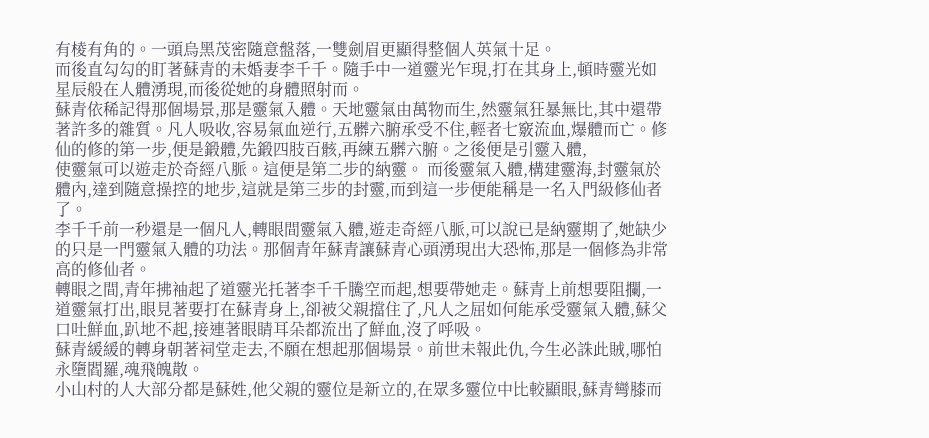有棱有角的。一頭烏黑茂密隨意盤落,一雙劍眉更顯得整個人英氣十足。
而後直勾勾的盯著蘇青的未婚妻李千千。隨手中一道靈光乍現,打在其身上,頓時靈光如星辰般在人體湧現,而後從她的身體照射而。
蘇青依稀記得那個場景,那是靈氣入體。天地靈氣由萬物而生,然靈氣狂暴無比,其中還帶著許多的雜質。凡人吸收,容易氣血逆行,五髒六腑承受不住,輕者七竅流血,爆體而亡。修仙的修的第一步,便是鍛體,先鍛四肢百骸,再練五髒六腑。之後便是引靈入體,
使靈氣可以遊走於奇經八脈。這便是第二步的納靈。 而後靈氣入體,構建靈海,封靈氣於體內,達到隨意操控的地步,這就是第三步的封靈,而到這一步便能稱是一名入門級修仙者了。
李千千前一秒還是一個凡人,轉眼間靈氣入體,遊走奇經八脈,可以說已是納靈期了,她缺少的只是一門靈氣入體的功法。那個青年蘇青讓蘇青心頭湧現出大恐怖,那是一個修為非常高的修仙者。
轉眼之間,青年拂袖起了道靈光托著李千千騰空而起,想要帶她走。蘇青上前想要阻攔,一道靈氣打出,眼見著要打在蘇青身上,卻被父親擋住了,凡人之屈如何能承受靈氣入體,蘇父口吐鮮血,趴地不起,接連著眼睛耳朵都流出了鮮血,沒了呼吸。
蘇青緩緩的轉身朝著祠堂走去,不願在想起那個場景。前世未報此仇,今生必誅此賊,哪怕永墮閻羅,魂飛魄散。
小山村的人大部分都是蘇姓,他父親的靈位是新立的,在眾多靈位中比較顯眼,蘇青彎膝而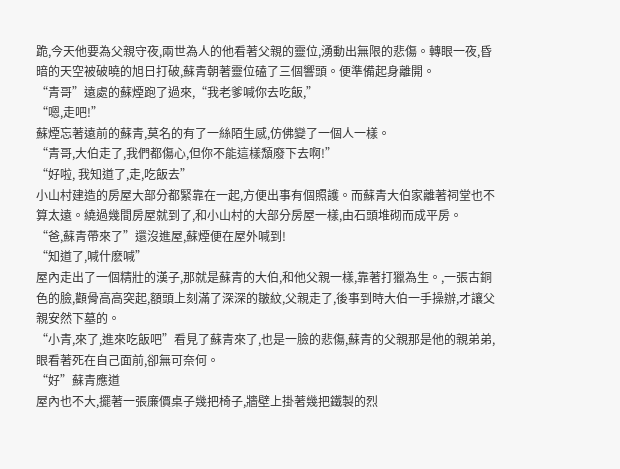跪,今天他要為父親守夜,兩世為人的他看著父親的靈位,湧動出無限的悲傷。轉眼一夜,昏暗的天空被破曉的旭日打破,蘇青朝著靈位磕了三個響頭。便準備起身離開。
“青哥”遠處的蘇煙跑了過來,“我老爹喊你去吃飯,”
“嗯,走吧!”
蘇煙忘著遠前的蘇青,莫名的有了一絲陌生感,仿佛變了一個人一樣。
“青哥,大伯走了,我們都傷心,但你不能這樣頹廢下去啊!”
“好啦, 我知道了,走,吃飯去”
小山村建造的房屋大部分都緊靠在一起,方便出事有個照護。而蘇青大伯家離著祠堂也不算太遠。繞過幾間房屋就到了,和小山村的大部分房屋一樣,由石頭堆砌而成平房。
“爸,蘇青帶來了”還沒進屋,蘇煙便在屋外喊到!
“知道了,喊什麽喊”
屋內走出了一個精壯的漢子,那就是蘇青的大伯,和他父親一樣,靠著打獵為生。,一張古銅色的臉,顴骨高高突起,額頭上刻滿了深深的皺紋,父親走了,後事到時大伯一手操辦,才讓父親安然下墓的。
“小青,來了,進來吃飯吧”看見了蘇青來了,也是一臉的悲傷,蘇青的父親那是他的親弟弟,眼看著死在自己面前,卻無可奈何。
“好”蘇青應道
屋內也不大,擺著一張廉價桌子幾把椅子,牆壁上掛著幾把鐵製的烈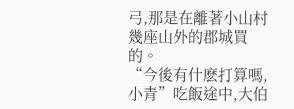弓,那是在離著小山村幾座山外的郡城買的。
“今後有什麽打算嗎,小青”吃飯途中,大伯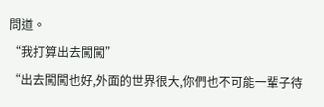問道。
“我打算出去闖闖”
“出去闖闖也好,外面的世界很大,你們也不可能一輩子待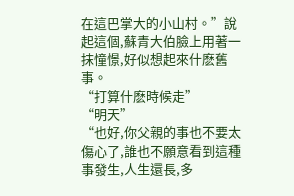在這巴掌大的小山村。”說起這個,蘇青大伯臉上用著一抹憧憬,好似想起來什麽舊事。
“打算什麽時候走”
“明天”
“也好,你父親的事也不要太傷心了,誰也不願意看到這種事發生,人生還長,多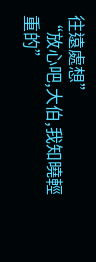往遠處想”
“放心吧,大伯,我知曉輕重的”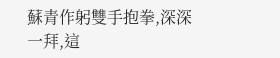蘇青作躬雙手抱拳,深深一拜,這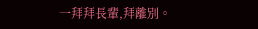一拜拜長輩,拜離別。